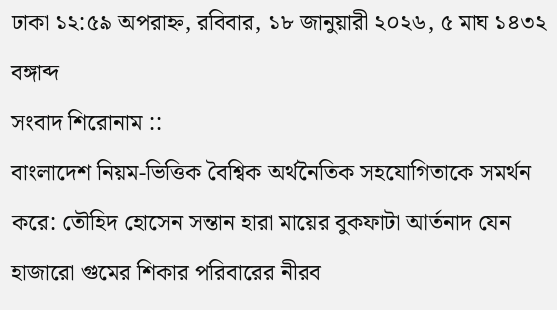ঢাকা ১২:৫৯ অপরাহ্ন, রবিবার, ১৮ জানুয়ারী ২০২৬, ৫ মাঘ ১৪৩২ বঙ্গাব্দ
সংবাদ শিরোনাম ::
বাংলাদেশ নিয়ম-ভিত্তিক বৈশ্বিক অর্থনৈতিক সহযোগিতাকে সমর্থন করে: তৌহিদ হোসেন সন্তান হারা মায়ের বুকফাটা আর্তনাদ যেন হাজারো গুমের শিকার পরিবারের নীরব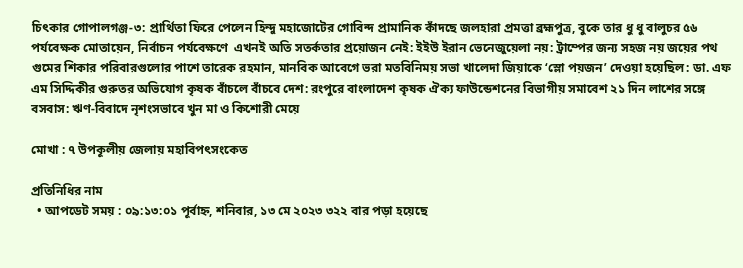চিৎকার গোপালগঞ্জ-৩: প্রার্থিতা ফিরে পেলেন হিন্দু মহাজোটের গোবিন্দ প্রামানিক কাঁদছে জলহারা প্রমত্তা ব্রহ্মপুত্র, বুকে তার ধু ধু বালুচর ৫৬ পর্যবেক্ষক মোতায়েন, নির্বাচন পর্যবেক্ষণে  এখনই অতি সতর্কতার প্রয়োজন নেই: ইইউ ইরান ভেনেজুয়েলা নয়: ট্রাম্পের জন্য সহজ নয় জয়ের পথ গুমের শিকার পরিবারগুলোর পাশে তারেক রহমান, মানবিক আবেগে ভরা মতবিনিময় সভা খালেদা জিয়াকে ‘স্লো পয়জন’ দেওয়া হয়েছিল: ডা. এফ এম সিদ্দিকীর গুরুতর অভিযোগ কৃষক বাঁচলে বাঁচবে দেশ: রংপুরে বাংলাদেশ কৃষক ঐক্য ফাউন্ডেশনের বিভাগীয় সমাবেশ ২১ দিন লাশের সঙ্গে বসবাস: ঋণ-বিবাদে নৃশংসভাবে খুন মা ও কিশোরী মেয়ে

মোখা : ৭ উপকূলীয় জেলায় মহাবিপৎসংকেত

প্রতিনিধির নাম
  • আপডেট সময় : ০৯:১৩:০১ পূর্বাহ্ন, শনিবার, ১৩ মে ২০২৩ ৩২২ বার পড়া হয়েছে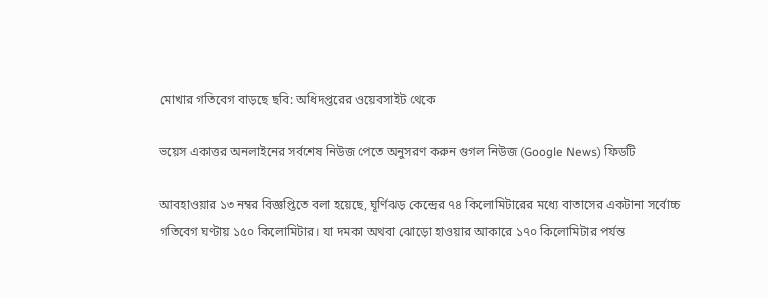মোখার গতিবেগ বাড়ছে ছবি: অধিদপ্তরের ওয়েবসাইট থেকে

ভয়েস একাত্তর অনলাইনের সর্বশেষ নিউজ পেতে অনুসরণ করুন গুগল নিউজ (Google News) ফিডটি

আবহাওয়ার ১৩ নম্বর বিজ্ঞপ্তিতে বলা হয়েছে, ঘূর্ণিঝড় কেন্দ্রের ৭৪ কিলোমিটারের মধ্যে বাতাসের একটানা সর্বোচ্চ গতিবেগ ঘণ্টায় ১৫০ কিলোমিটার। যা দমকা অথবা ঝোড়ো হাওয়ার আকারে ১৭০ কিলোমিটার পর্যন্ত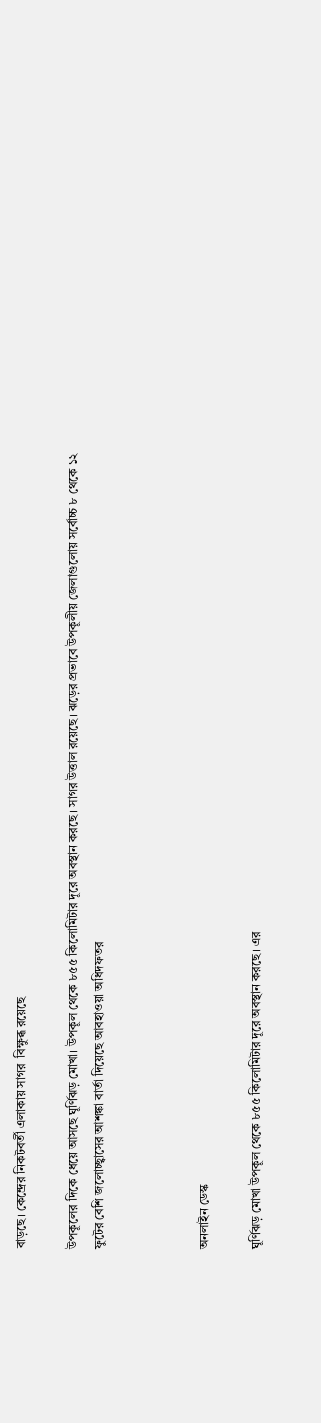বাড়ছে। কেন্দ্রের নিকটবর্তী এলাকায় সাগর  বিক্ষুব্ধ রয়েছে

উপকূলের দিকে ধেয়ে আসছে ঘূর্ণিঝড় মোখা। উপকূল থেকে ৮৫৫ কিলোমিটার দূরে অবস্থান করছে। সাগর উত্তাল রয়েছে। ঝড়ের প্রভাবে উপকূলীয় জেলাগুলোয় সর্বোচ্চ ৮ থেকে ১২ ফুটের বেশি জলোচ্ছ্বাসের আশঙ্কা বার্তা দিয়েছে আবহাওয়া অধিদফতর



অনলাইন ডেস্ক

ঘূর্ণিঝড় মোখা উপকূল থেকে ৮৫৫ কিলোমিটার দূরে অবস্থান করছে। এর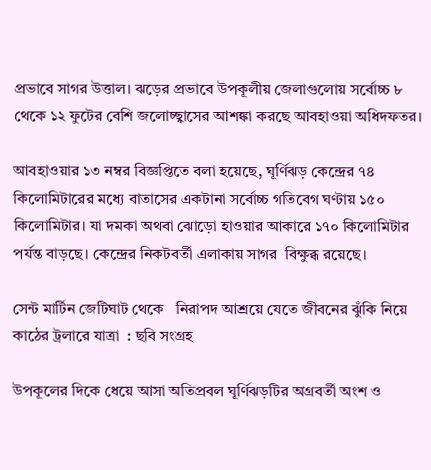প্রভাবে সাগর উত্তাল। ঝড়ের প্রভাবে উপকূলীয় জেলাগুলোয় সর্বোচ্চ ৮ থেকে ১২ ফুটের বেশি জলোচ্ছ্বাসের আশঙ্কা করছে আবহাওয়া অধিদফতর।

আবহাওয়ার ১৩ নম্বর বিজ্ঞপ্তিতে বলা হয়েছে, ঘূর্ণিঝড় কেন্দ্রের ৭৪ কিলোমিটারের মধ্যে বাতাসের একটানা সর্বোচ্চ গতিবেগ ঘণ্টায় ১৫০ কিলোমিটার। যা দমকা অথবা ঝোড়ো হাওয়ার আকারে ১৭০ কিলোমিটার পর্যন্ত বাড়ছে। কেন্দ্রের নিকটবর্তী এলাকায় সাগর  বিক্ষুব্ধ রয়েছে।

সেন্ট মার্টিন জেটিঘাট থেকে   নিরাপদ আশ্রয়ে যেতে জীবনের ঝুঁকি নিয়ে কাঠের ট্রলারে যাত্রা  : ছবি সংগ্রহ

উপকূলের দিকে ধেয়ে আসা অতিপ্রবল ঘূর্ণিঝড়টির অগ্রবর্তী অংশ ও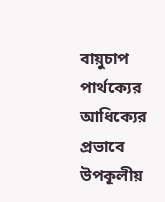বায়ুচাপ পার্থক্যের আধিক্যের প্রভাবে উপকূলীয়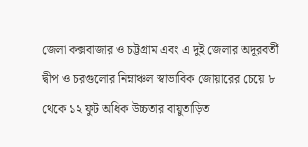জেলা কক্সবাজার ও চট্টগ্রাম এবং এ দুই জেলার অদূরবর্তী দ্বীপ ও চরগুলোর নিম্নাঞ্চল স্বাভাবিক জোয়ারের চেয়ে ৮ থেকে ১২ ফুট অধিক উচ্চতার বায়ুতাড়িত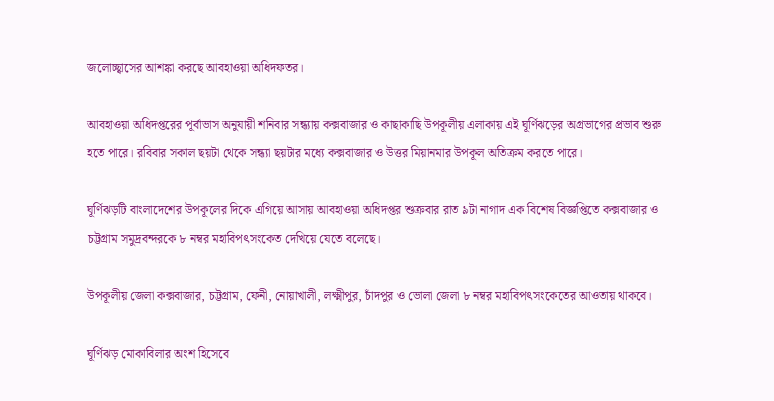জলোচ্ছ্বাসের আশঙ্কা করছে আবহাওয়া অধিদফতর।

আবহাওয়া অধিদপ্তরের পূর্বাভাস অনুযায়ী শনিবার সন্ধ্যায় কক্সবাজার ও কাছাকাছি উপকূলীয় এলাকায় এই ঘূর্ণিঝড়ের অগ্রভাগের প্রভাব শুরু হতে পারে। রবিবার সকাল ছয়টা থেকে সন্ধ্যা ছয়টার মধ্যে কক্সবাজার ও উত্তর মিয়ানমার উপকূল অতিক্রম করতে পারে।

ঘূর্ণিঝড়টি বাংলাদেশের উপকূলের দিকে এগিয়ে আসায় আবহাওয়া অধিদপ্তর শুক্রবার রাত ৯টা নাগাদ এক বিশেষ বিজ্ঞপ্তিতে কক্সবাজার ও চট্টগ্রাম সমুদ্রবন্দরকে ৮ নম্বর মহাবিপৎসংকেত দেখিয়ে যেতে বলেছে।

উপকূলীয় জেলা কক্সবাজার, চট্টগ্রাম, ফেনী, নোয়াখালী, লক্ষ্মীপুর, চাঁদপুর ও ভোলা জেলা ৮ নম্বর মহাবিপৎসংকেতের আওতায় থাকবে।

ঘূর্ণিঝড় মোকাবিলার অংশ হিসেবে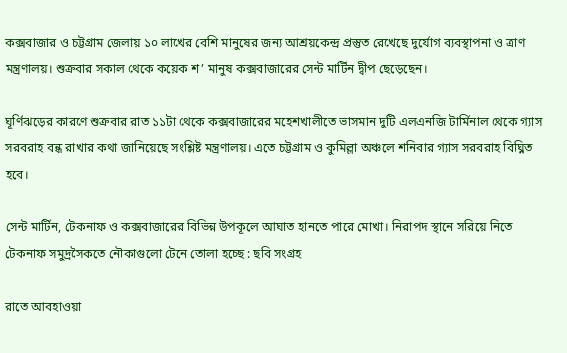কক্সবাজার ও চট্টগ্রাম জেলায় ১০ লাখের বেশি মানুষের জন্য আশ্রয়কেন্দ্র প্রস্তুত রেখেছে দুর্যোগ ব্যবস্থাপনা ও ত্রাণ মন্ত্রণালয়। শুক্রবার সকাল থেকে কয়েক শ’ মানুষ কক্সবাজারের সেন্ট মার্টিন দ্বীপ ছেড়েছেন।

ঘূর্ণিঝড়ের কারণে শুক্রবার রাত ১১টা থেকে কক্সবাজারের মহেশখালীতে ভাসমান দুটি এলএনজি টার্মিনাল থেকে গ্যাস সরবরাহ বন্ধ রাখার কথা জানিয়েছে সংশ্লিষ্ট মন্ত্রণালয়। এতে চট্টগ্রাম ও কুমিল্লা অঞ্চলে শনিবার গ্যাস সরবরাহ বিঘ্নিত হবে।

সেন্ট মার্টিন, টেকনাফ ও কক্সবাজারের বিভিন্ন উপকূলে আঘাত হানতে পারে মোখা। নিরাপদ স্থানে সরিয়ে নিতে টেকনাফ সমুদ্রসৈকতে নৌকাগুলো টেনে তোলা হচ্ছে : ছবি সংগ্রহ

রাতে আবহাওয়া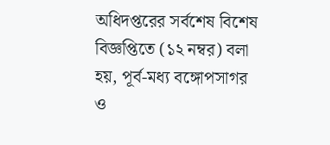অধিদপ্তরের সর্বশেষ বিশেষ বিজ্ঞপ্তিতে (১২ নম্বর) বলা হয়, পূর্ব-মধ্য বঙ্গোপসাগর ও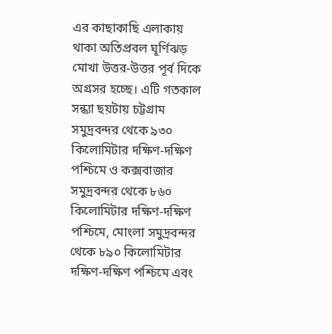এর কাছাকাছি এলাকায় থাকা অতিপ্রবল ঘূর্ণিঝড় মোখা উত্তর-উত্তর পূর্ব দিকে অগ্রসর হচ্ছে। এটি গতকাল সন্ধ্যা ছয়টায় চট্টগ্রাম সমুদ্রবন্দর থেকে ৯৩০ কিলোমিটার দক্ষিণ-দক্ষিণ পশ্চিমে ও কক্সবাজার সমুদ্রবন্দর থেকে ৮৬০ কিলোমিটার দক্ষিণ-দক্ষিণ পশ্চিমে, মোংলা সমুদ্রবন্দর থেকে ৮৯০ কিলোমিটার দক্ষিণ-দক্ষিণ পশ্চিমে এবং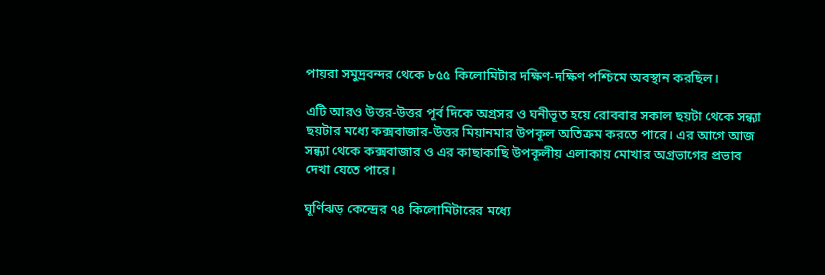পায়রা সমুদ্রবন্দর থেকে ৮৫৫ কিলোমিটার দক্ষিণ-দক্ষিণ পশ্চিমে অবস্থান করছিল।

এটি আরও উত্তর-উত্তর পূর্ব দিকে অগ্রসর ও ঘনীভূত হয়ে রোববার সকাল ছয়টা থেকে সন্ধ্যা ছয়টার মধ্যে কক্সবাজার-উত্তর মিয়ানমার উপকূল অতিক্রম করতে পারে। এর আগে আজ সন্ধ্যা থেকে কক্সবাজার ও এর কাছাকাছি উপকূলীয় এলাকায় মোখার অগ্রভাগের প্রভাব দেখা যেতে পারে।

ঘূর্ণিঝড় কেন্দ্রের ৭৪ কিলোমিটারের মধ্যে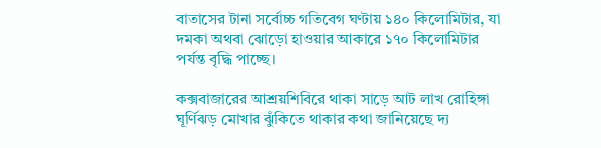বাতাসের টানা সর্বোচ্চ গতিবেগ ঘণ্টায় ১৪০ কিলোমিটার, যা দমকা অথবা ঝোড়ো হাওয়ার আকারে ১৭০ কিলোমিটার পর্যন্ত বৃদ্ধি পাচ্ছে।

কক্সবাজারের আশ্রয়শিবিরে থাকা সাড়ে আট লাখ রোহিঙ্গা ঘূর্ণিঝড় মোখার ঝুঁকিতে থাকার কথা জানিয়েছে দ্য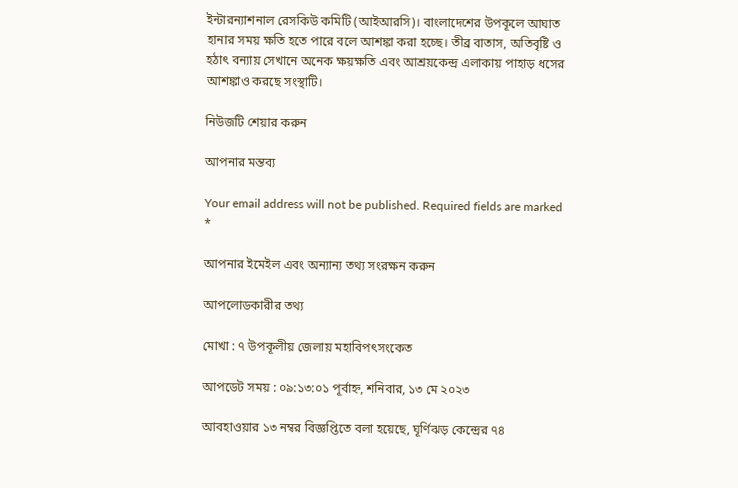ইন্টারন্যাশনাল রেসকিউ কমিটি (আইআরসি)। বাংলাদেশের উপকূলে আঘাত হানার সময় ক্ষতি হতে পারে বলে আশঙ্কা করা হচ্ছে। তীব্র বাতাস, অতিবৃষ্টি ও হঠাৎ বন্যায় সেখানে অনেক ক্ষয়ক্ষতি এবং আশ্রয়কেন্দ্র এলাকায় পাহাড় ধসের আশঙ্কাও করছে সংস্থাটি।

নিউজটি শেয়ার করুন

আপনার মন্তব্য

Your email address will not be published. Required fields are marked *

আপনার ইমেইল এবং অন্যান্য তথ্য সংরক্ষন করুন

আপলোডকারীর তথ্য

মোখা : ৭ উপকূলীয় জেলায় মহাবিপৎসংকেত

আপডেট সময় : ০৯:১৩:০১ পূর্বাহ্ন, শনিবার, ১৩ মে ২০২৩

আবহাওয়ার ১৩ নম্বর বিজ্ঞপ্তিতে বলা হয়েছে, ঘূর্ণিঝড় কেন্দ্রের ৭৪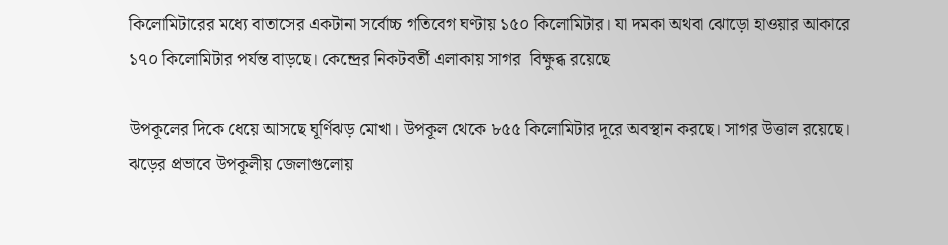কিলোমিটারের মধ্যে বাতাসের একটানা সর্বোচ্চ গতিবেগ ঘণ্টায় ১৫০ কিলোমিটার। যা দমকা অথবা ঝোড়ো হাওয়ার আকারে ১৭০ কিলোমিটার পর্যন্ত বাড়ছে। কেন্দ্রের নিকটবর্তী এলাকায় সাগর  বিক্ষুব্ধ রয়েছে

উপকূলের দিকে ধেয়ে আসছে ঘূর্ণিঝড় মোখা। উপকূল থেকে ৮৫৫ কিলোমিটার দূরে অবস্থান করছে। সাগর উত্তাল রয়েছে। ঝড়ের প্রভাবে উপকূলীয় জেলাগুলোয়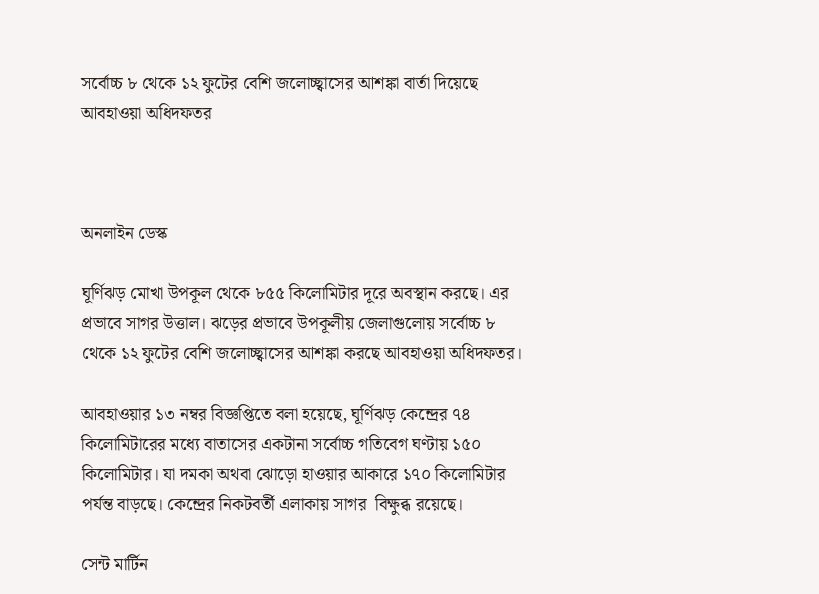সর্বোচ্চ ৮ থেকে ১২ ফুটের বেশি জলোচ্ছ্বাসের আশঙ্কা বার্তা দিয়েছে আবহাওয়া অধিদফতর



অনলাইন ডেস্ক

ঘূর্ণিঝড় মোখা উপকূল থেকে ৮৫৫ কিলোমিটার দূরে অবস্থান করছে। এর প্রভাবে সাগর উত্তাল। ঝড়ের প্রভাবে উপকূলীয় জেলাগুলোয় সর্বোচ্চ ৮ থেকে ১২ ফুটের বেশি জলোচ্ছ্বাসের আশঙ্কা করছে আবহাওয়া অধিদফতর।

আবহাওয়ার ১৩ নম্বর বিজ্ঞপ্তিতে বলা হয়েছে, ঘূর্ণিঝড় কেন্দ্রের ৭৪ কিলোমিটারের মধ্যে বাতাসের একটানা সর্বোচ্চ গতিবেগ ঘণ্টায় ১৫০ কিলোমিটার। যা দমকা অথবা ঝোড়ো হাওয়ার আকারে ১৭০ কিলোমিটার পর্যন্ত বাড়ছে। কেন্দ্রের নিকটবর্তী এলাকায় সাগর  বিক্ষুব্ধ রয়েছে।

সেন্ট মার্টিন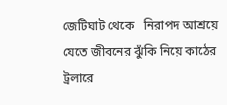জেটিঘাট থেকে   নিরাপদ আশ্রয়ে যেতে জীবনের ঝুঁকি নিয়ে কাঠের ট্রলারে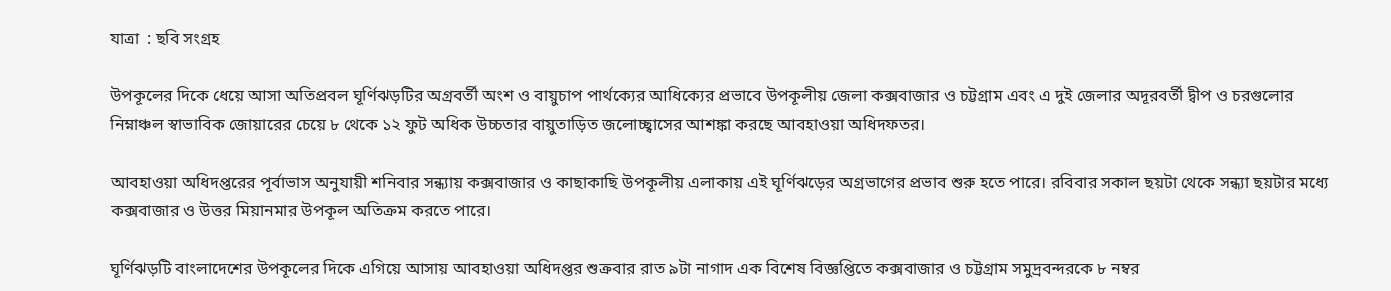যাত্রা  : ছবি সংগ্রহ

উপকূলের দিকে ধেয়ে আসা অতিপ্রবল ঘূর্ণিঝড়টির অগ্রবর্তী অংশ ও বায়ুচাপ পার্থক্যের আধিক্যের প্রভাবে উপকূলীয় জেলা কক্সবাজার ও চট্টগ্রাম এবং এ দুই জেলার অদূরবর্তী দ্বীপ ও চরগুলোর নিম্নাঞ্চল স্বাভাবিক জোয়ারের চেয়ে ৮ থেকে ১২ ফুট অধিক উচ্চতার বায়ুতাড়িত জলোচ্ছ্বাসের আশঙ্কা করছে আবহাওয়া অধিদফতর।

আবহাওয়া অধিদপ্তরের পূর্বাভাস অনুযায়ী শনিবার সন্ধ্যায় কক্সবাজার ও কাছাকাছি উপকূলীয় এলাকায় এই ঘূর্ণিঝড়ের অগ্রভাগের প্রভাব শুরু হতে পারে। রবিবার সকাল ছয়টা থেকে সন্ধ্যা ছয়টার মধ্যে কক্সবাজার ও উত্তর মিয়ানমার উপকূল অতিক্রম করতে পারে।

ঘূর্ণিঝড়টি বাংলাদেশের উপকূলের দিকে এগিয়ে আসায় আবহাওয়া অধিদপ্তর শুক্রবার রাত ৯টা নাগাদ এক বিশেষ বিজ্ঞপ্তিতে কক্সবাজার ও চট্টগ্রাম সমুদ্রবন্দরকে ৮ নম্বর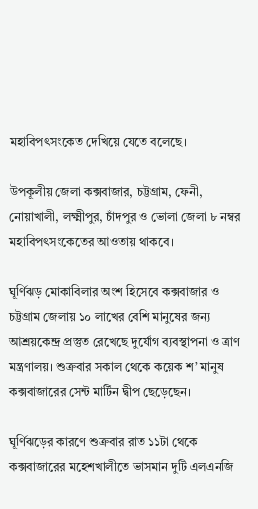মহাবিপৎসংকেত দেখিয়ে যেতে বলেছে।

উপকূলীয় জেলা কক্সবাজার, চট্টগ্রাম, ফেনী, নোয়াখালী, লক্ষ্মীপুর, চাঁদপুর ও ভোলা জেলা ৮ নম্বর মহাবিপৎসংকেতের আওতায় থাকবে।

ঘূর্ণিঝড় মোকাবিলার অংশ হিসেবে কক্সবাজার ও চট্টগ্রাম জেলায় ১০ লাখের বেশি মানুষের জন্য আশ্রয়কেন্দ্র প্রস্তুত রেখেছে দুর্যোগ ব্যবস্থাপনা ও ত্রাণ মন্ত্রণালয়। শুক্রবার সকাল থেকে কয়েক শ’ মানুষ কক্সবাজারের সেন্ট মার্টিন দ্বীপ ছেড়েছেন।

ঘূর্ণিঝড়ের কারণে শুক্রবার রাত ১১টা থেকে কক্সবাজারের মহেশখালীতে ভাসমান দুটি এলএনজি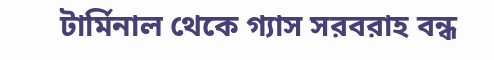টার্মিনাল থেকে গ্যাস সরবরাহ বন্ধ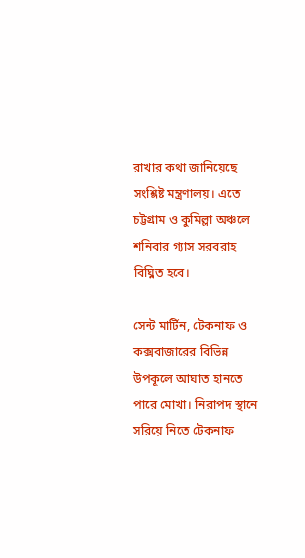রাখার কথা জানিয়েছে সংশ্লিষ্ট মন্ত্রণালয়। এতে চট্টগ্রাম ও কুমিল্লা অঞ্চলে শনিবার গ্যাস সরবরাহ বিঘ্নিত হবে।

সেন্ট মার্টিন, টেকনাফ ও কক্সবাজারের বিভিন্ন উপকূলে আঘাত হানতে পারে মোখা। নিরাপদ স্থানে সরিয়ে নিতে টেকনাফ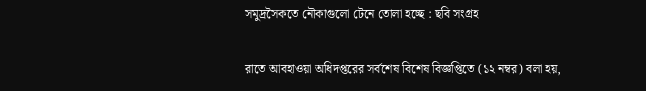সমুদ্রসৈকতে নৌকাগুলো টেনে তোলা হচ্ছে : ছবি সংগ্রহ

রাতে আবহাওয়া অধিদপ্তরের সর্বশেষ বিশেষ বিজ্ঞপ্তিতে (১২ নম্বর) বলা হয়,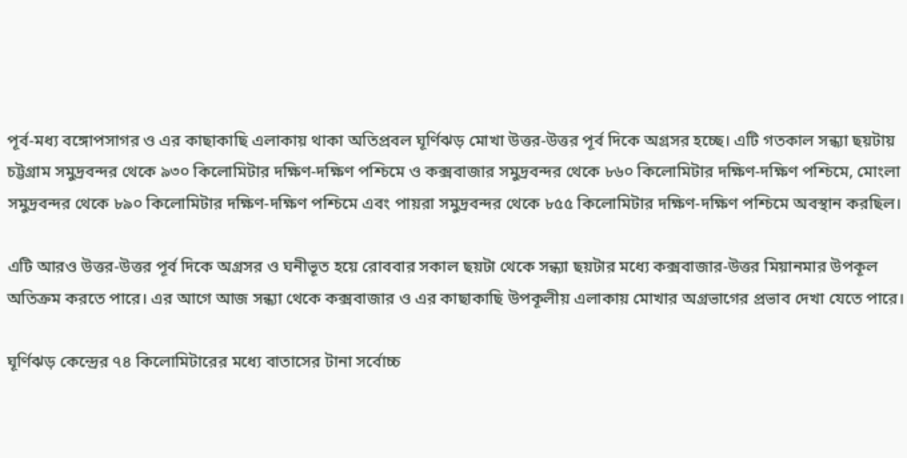পূর্ব-মধ্য বঙ্গোপসাগর ও এর কাছাকাছি এলাকায় থাকা অতিপ্রবল ঘূর্ণিঝড় মোখা উত্তর-উত্তর পূর্ব দিকে অগ্রসর হচ্ছে। এটি গতকাল সন্ধ্যা ছয়টায় চট্টগ্রাম সমুদ্রবন্দর থেকে ৯৩০ কিলোমিটার দক্ষিণ-দক্ষিণ পশ্চিমে ও কক্সবাজার সমুদ্রবন্দর থেকে ৮৬০ কিলোমিটার দক্ষিণ-দক্ষিণ পশ্চিমে, মোংলা সমুদ্রবন্দর থেকে ৮৯০ কিলোমিটার দক্ষিণ-দক্ষিণ পশ্চিমে এবং পায়রা সমুদ্রবন্দর থেকে ৮৫৫ কিলোমিটার দক্ষিণ-দক্ষিণ পশ্চিমে অবস্থান করছিল।

এটি আরও উত্তর-উত্তর পূর্ব দিকে অগ্রসর ও ঘনীভূত হয়ে রোববার সকাল ছয়টা থেকে সন্ধ্যা ছয়টার মধ্যে কক্সবাজার-উত্তর মিয়ানমার উপকূল অতিক্রম করতে পারে। এর আগে আজ সন্ধ্যা থেকে কক্সবাজার ও এর কাছাকাছি উপকূলীয় এলাকায় মোখার অগ্রভাগের প্রভাব দেখা যেতে পারে।

ঘূর্ণিঝড় কেন্দ্রের ৭৪ কিলোমিটারের মধ্যে বাতাসের টানা সর্বোচ্চ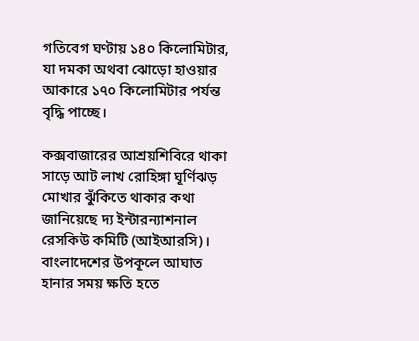গতিবেগ ঘণ্টায় ১৪০ কিলোমিটার, যা দমকা অথবা ঝোড়ো হাওয়ার আকারে ১৭০ কিলোমিটার পর্যন্ত বৃদ্ধি পাচ্ছে।

কক্সবাজারের আশ্রয়শিবিরে থাকা সাড়ে আট লাখ রোহিঙ্গা ঘূর্ণিঝড় মোখার ঝুঁকিতে থাকার কথা জানিয়েছে দ্য ইন্টারন্যাশনাল রেসকিউ কমিটি (আইআরসি)। বাংলাদেশের উপকূলে আঘাত হানার সময় ক্ষতি হতে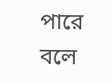পারে বলে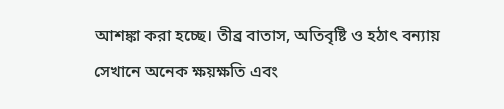আশঙ্কা করা হচ্ছে। তীব্র বাতাস, অতিবৃষ্টি ও হঠাৎ বন্যায় সেখানে অনেক ক্ষয়ক্ষতি এবং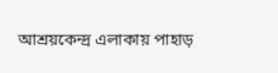আশ্রয়কেন্দ্র এলাকায় পাহাড়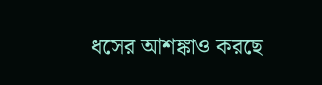ধসের আশঙ্কাও করছে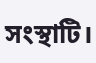সংস্থাটি।